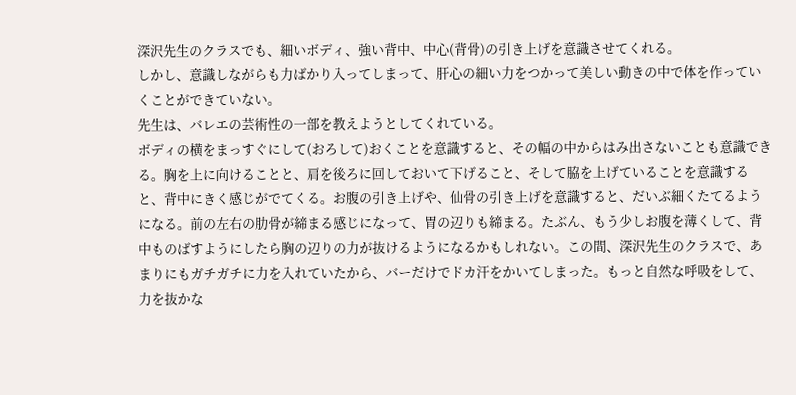深沢先生のクラスでも、細いボディ、強い背中、中心(背骨)の引き上げを意識させてくれる。
しかし、意識しながらも力ばかり入ってしまって、肝心の細い力をつかって美しい動きの中で体を作っていくことができていない。
先生は、バレエの芸術性の一部を教えようとしてくれている。
ボディの横をまっすぐにして(おろして)おくことを意識すると、その幅の中からはみ出さないことも意識できる。胸を上に向けることと、肩を後ろに回しておいて下げること、そして脇を上げていることを意識すると、背中にきく感じがでてくる。お腹の引き上げや、仙骨の引き上げを意識すると、だいぶ細くたてるようになる。前の左右の肋骨が締まる感じになって、胃の辺りも締まる。たぶん、もう少しお腹を薄くして、背中ものばすようにしたら胸の辺りの力が抜けるようになるかもしれない。この間、深沢先生のクラスで、あまりにもガチガチに力を入れていたから、バーだけでドカ汗をかいてしまった。もっと自然な呼吸をして、力を抜かな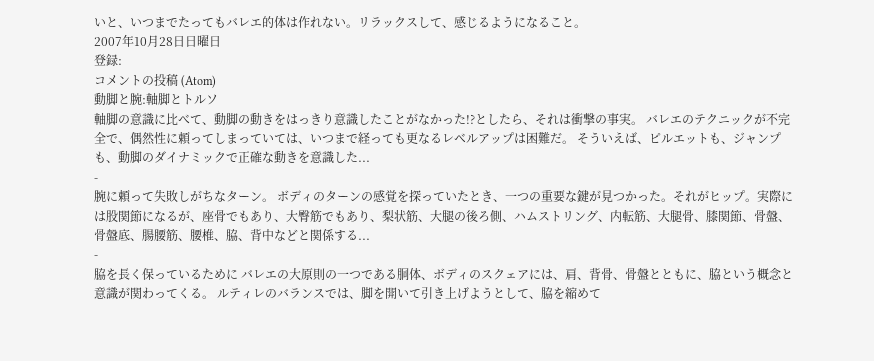いと、いつまでたってもバレエ的体は作れない。リラックスして、感じるようになること。
2007年10月28日日曜日
登録:
コメントの投稿 (Atom)
動脚と腕:軸脚とトルソ
軸脚の意識に比べて、動脚の動きをはっきり意識したことがなかった!?としたら、それは衝撃の事実。 バレエのテクニックが不完全で、偶然性に頼ってしまっていては、いつまで経っても更なるレベルアップは困難だ。 そういえば、ピルエットも、ジャンプも、動脚のダイナミックで正確な動きを意識した...
-
腕に頼って失敗しがちなターン。 ボディのターンの感覚を探っていたとき、一つの重要な鍵が見つかった。それがヒップ。実際には股関節になるが、座骨でもあり、大臀筋でもあり、梨状筋、大腿の後ろ側、ハムストリング、内転筋、大腿骨、膝関節、骨盤、骨盤底、腸腰筋、腰椎、脇、背中などと関係する...
-
脇を長く保っているために バレエの大原則の一つである胴体、ボディのスクェアには、肩、背骨、骨盤とともに、脇という概念と意識が関わってくる。 ルティレのバランスでは、脚を開いて引き上げようとして、脇を縮めて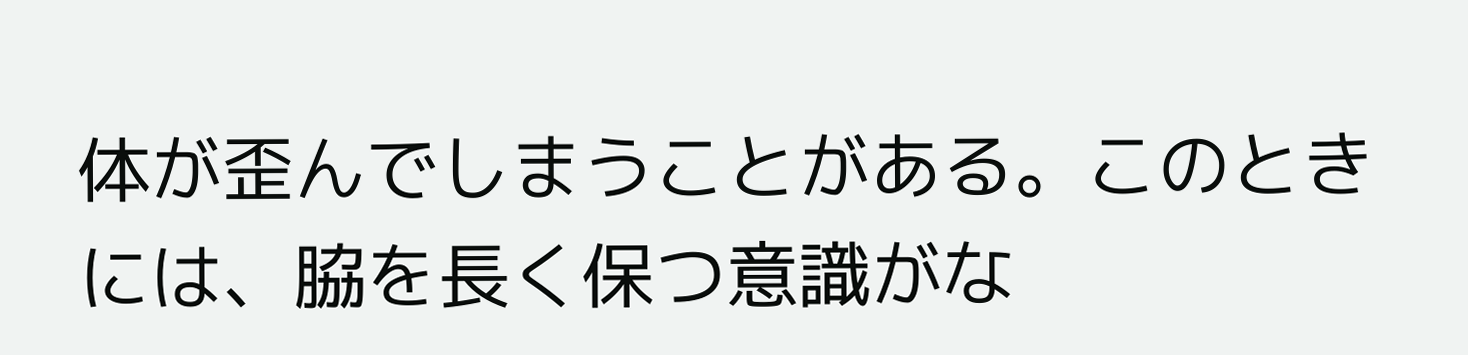体が歪んでしまうことがある。このときには、脇を長く保つ意識がな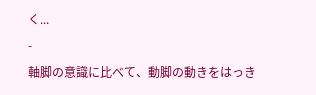く...
-
軸脚の意識に比べて、動脚の動きをはっき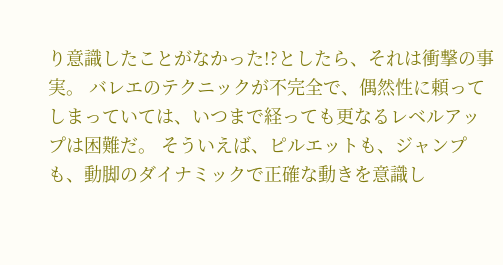り意識したことがなかった!?としたら、それは衝撃の事実。 バレエのテクニックが不完全で、偶然性に頼ってしまっていては、いつまで経っても更なるレベルアップは困難だ。 そういえば、ピルエットも、ジャンプも、動脚のダイナミックで正確な動きを意識し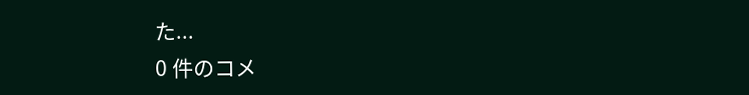た...
0 件のコメ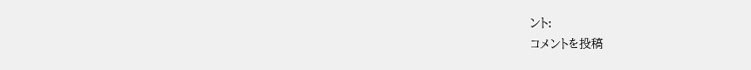ント:
コメントを投稿